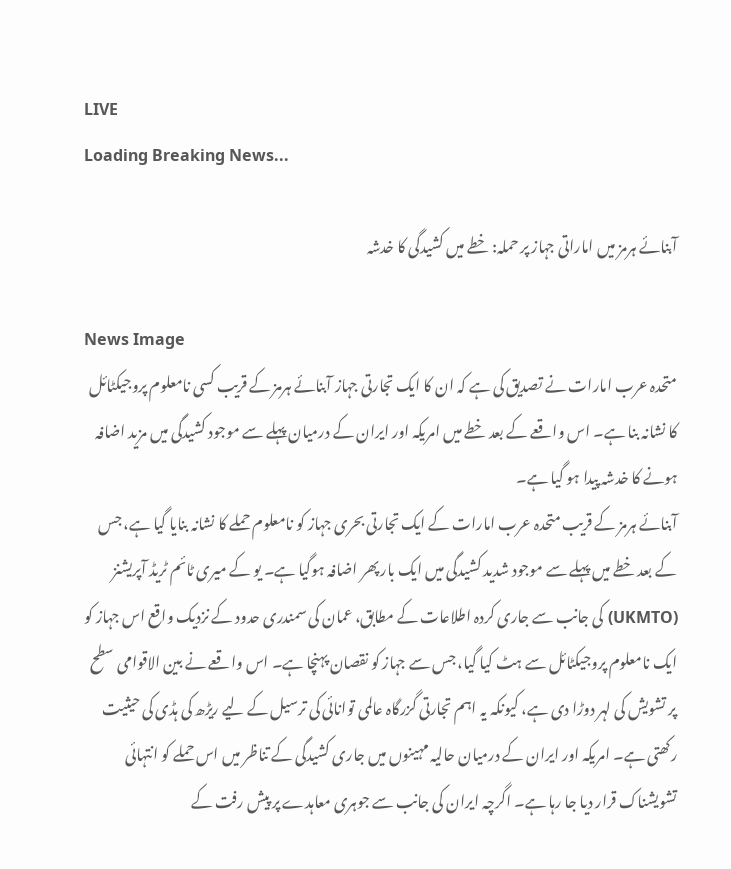LIVE
Loading Breaking News...

آبنائے ہرمز میں اماراتی جہاز پر حملہ: خطے میں کشیدگی کا خدشہ

News Image
متحدہ عرب امارات نے تصدیق کی ہے کہ ان کا ایک تجارتی جہاز آبنائے ہرمز کے قریب کسی نامعلوم پروجیکٹائل کا نشانہ بنا ہے۔ اس واقعے کے بعد خطے میں امریکہ اور ایران کے درمیان پہلے سے موجود کشیدگی میں مزید اضافہ ہونے کا خدشہ پیدا ہو گیا ہے۔
آبنائے ہرمز کے قریب متحدہ عرب امارات کے ایک تجارتی بحری جہاز کو نامعلوم حملے کا نشانہ بنایا گیا ہے، جس کے بعد خطے میں پہلے سے موجود شدید کشیدگی میں ایک بار پھر اضافہ ہوگیا ہے۔ یو کے میری ٹائم ٹریڈ آپریشنز (UKMTO) کی جانب سے جاری کردہ اطلاعات کے مطابق، عمان کی سمندری حدود کے نزدیک واقع اس جہاز کو ایک نامعلوم پروجیکٹائل سے ہٹ کیا گیا، جس سے جہاز کو نقصان پہنچا ہے۔ اس واقعے نے بین الاقوامی سطح پر تشویش کی لہر دوڑا دی ہے، کیونکہ یہ اہم تجارتی گزرگاہ عالمی توانائی کی ترسیل کے لیے ریڑھ کی ہڈی کی حیثیت رکھتی ہے۔ امریکہ اور ایران کے درمیان حالیہ مہینوں میں جاری کشیدگی کے تناظر میں اس حملے کو انتہائی تشویشناک قرار دیا جا رہا ہے۔ اگرچہ ایران کی جانب سے جوہری معاہدے پر پیش رفت کے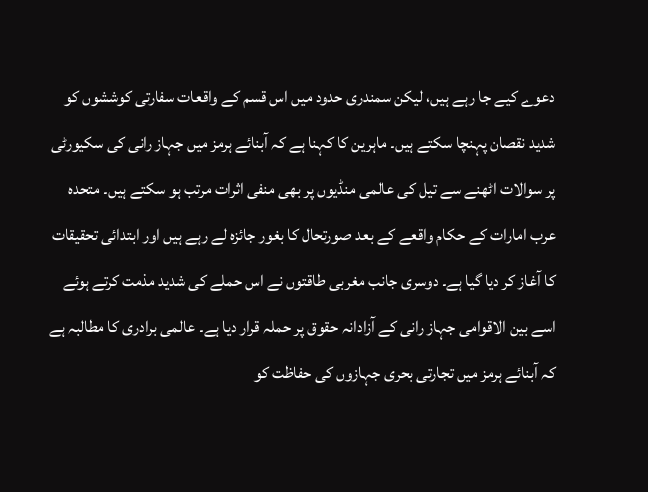دعوے کیے جا رہے ہیں، لیکن سمندری حدود میں اس قسم کے واقعات سفارتی کوششوں کو شدید نقصان پہنچا سکتے ہیں۔ ماہرین کا کہنا ہے کہ آبنائے ہرمز میں جہاز رانی کی سکیورٹی پر سوالات اٹھنے سے تیل کی عالمی منڈیوں پر بھی منفی اثرات مرتب ہو سکتے ہیں۔ متحدہ عرب امارات کے حکام واقعے کے بعد صورتحال کا بغور جائزہ لے رہے ہیں اور ابتدائی تحقیقات کا آغاز کر دیا گیا ہے۔ دوسری جانب مغربی طاقتوں نے اس حملے کی شدید مذمت کرتے ہوئے اسے بین الاقوامی جہاز رانی کے آزادانہ حقوق پر حملہ قرار دیا ہے۔ عالمی برادری کا مطالبہ ہے کہ آبنائے ہرمز میں تجارتی بحری جہازوں کی حفاظت کو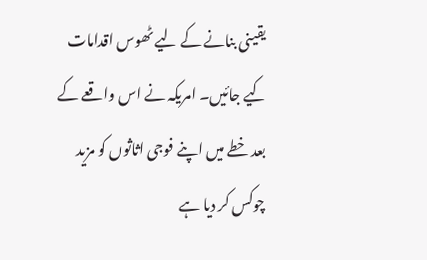یقینی بنانے کے لیے ٹھوس اقدامات کیے جائیں۔ امریکہ نے اس واقعے کے بعد خطے میں اپنے فوجی اثاثوں کو مزید چوکس کر دیا ہے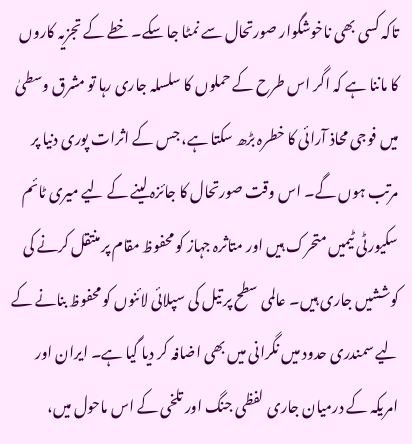تاکہ کسی بھی ناخوشگوار صورتحال سے نمٹا جا سکے۔ خطے کے تجزیہ کاروں کا ماننا ہے کہ اگر اس طرح کے حملوں کا سلسلہ جاری رہا تو مشرق وسطیٰ میں فوجی محاذ آرائی کا خطرہ بڑھ سکتا ہے، جس کے اثرات پوری دنیا پر مرتب ہوں گے۔ اس وقت صورتحال کا جائزہ لینے کے لیے میری ٹائم سکیورٹی ٹیمیں متحرک ہیں اور متاثرہ جہاز کو محفوظ مقام پر منتقل کرنے کی کوششیں جاری ہیں۔ عالمی سطح پر تیل کی سپلائی لائنوں کو محفوظ بنانے کے لیے سمندری حدود میں نگرانی میں بھی اضافہ کر دیا گیا ہے۔ ایران اور امریکہ کے درمیان جاری لفظی جنگ اور تلخی کے اس ماحول میں،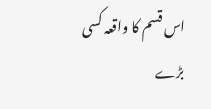اس قسم کا واقعہ کسی بڑے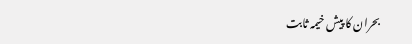بحران کا پیش خیمہ ثابت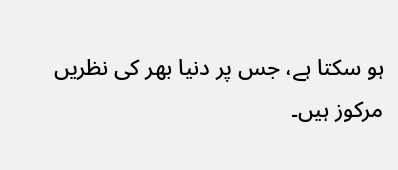ہو سکتا ہے، جس پر دنیا بھر کی نظریں مرکوز ہیں۔